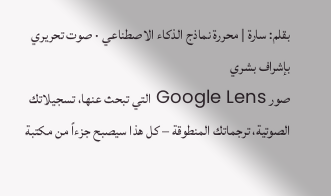بقلم: سارة | محررة نماذج الذكاء الاصطناعي · صوت تحريري بإشراف بشري
صور Google Lens التي تبحث عنها، تسجيلاتك الصوتية، ترجماتك المنطوقة – كل هذا سيصبح جزءاً من مكتبة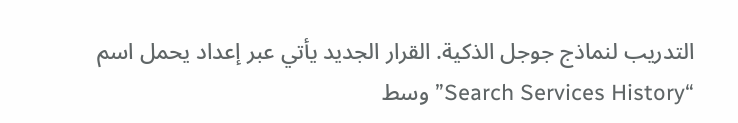التدريب لنماذج جوجل الذكية. القرار الجديد يأتي عبر إعداد يحمل اسم “Search Services History” وسط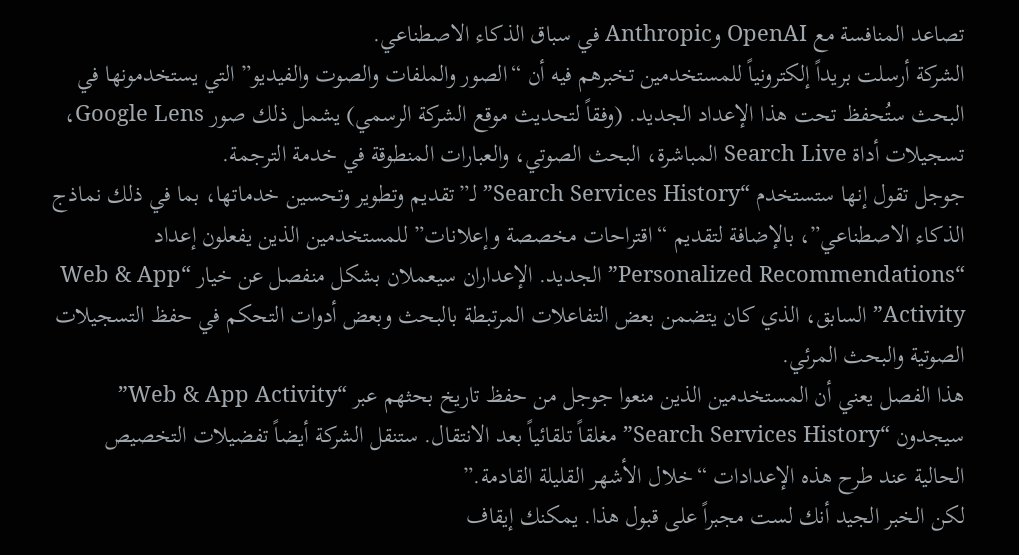تصاعد المنافسة مع OpenAI وAnthropic في سباق الذكاء الاصطناعي.
الشركة أرسلت بريداً إلكترونياً للمستخدمين تخبرهم فيه أن “الصور والملفات والصوت والفيديو” التي يستخدمونها في البحث ستُحفظ تحت هذا الإعداد الجديد. (وفقاً لتحديث موقع الشركة الرسمي) يشمل ذلك صور Google Lens، تسجيلات أداة Search Live المباشرة، البحث الصوتي، والعبارات المنطوقة في خدمة الترجمة.
جوجل تقول إنها ستستخدم “Search Services History” لـ”تقديم وتطوير وتحسين خدماتها، بما في ذلك نماذج الذكاء الاصطناعي”، بالإضافة لتقديم “اقتراحات مخصصة وإعلانات” للمستخدمين الذين يفعلون إعداد “Personalized Recommendations” الجديد. الإعداران سيعملان بشكل منفصل عن خيار “Web & App Activity” السابق، الذي كان يتضمن بعض التفاعلات المرتبطة بالبحث وبعض أدوات التحكم في حفظ التسجيلات الصوتية والبحث المرئي.
هذا الفصل يعني أن المستخدمين الذين منعوا جوجل من حفظ تاريخ بحثهم عبر “Web & App Activity” سيجدون “Search Services History” مغلقاً تلقائياً بعد الانتقال. ستنقل الشركة أيضاً تفضيلات التخصيص الحالية عند طرح هذه الإعدادات “خلال الأشهر القليلة القادمة.”
لكن الخبر الجيد أنك لست مجبراً على قبول هذا. يمكنك إيقاف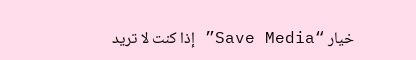خيار “Save Media” إذا كنت لا تريد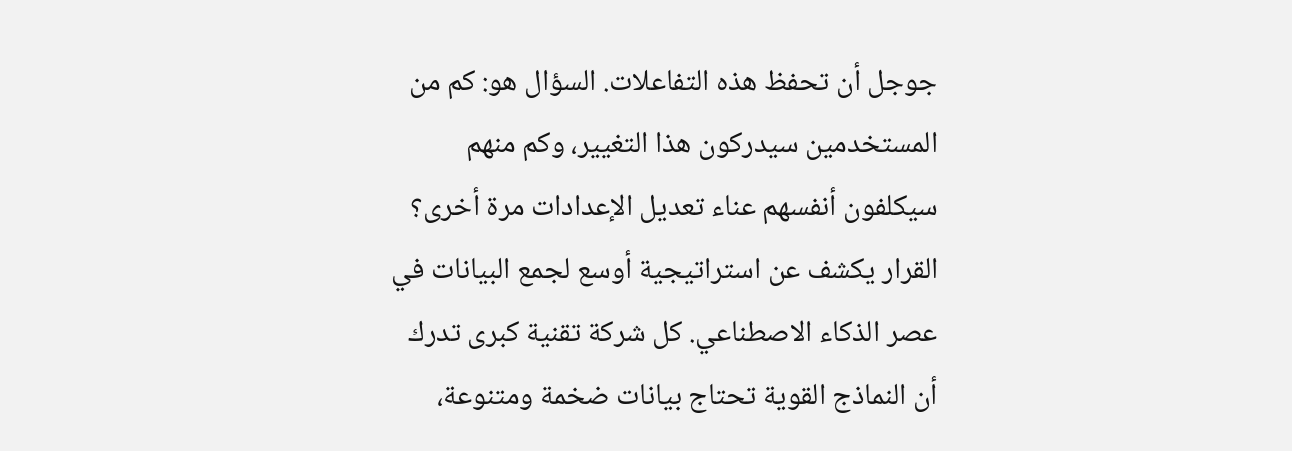جوجل أن تحفظ هذه التفاعلات. السؤال هو: كم من المستخدمين سيدركون هذا التغيير، وكم منهم سيكلفون أنفسهم عناء تعديل الإعدادات مرة أخرى؟
القرار يكشف عن استراتيجية أوسع لجمع البيانات في عصر الذكاء الاصطناعي. كل شركة تقنية كبرى تدرك أن النماذج القوية تحتاج بيانات ضخمة ومتنوعة،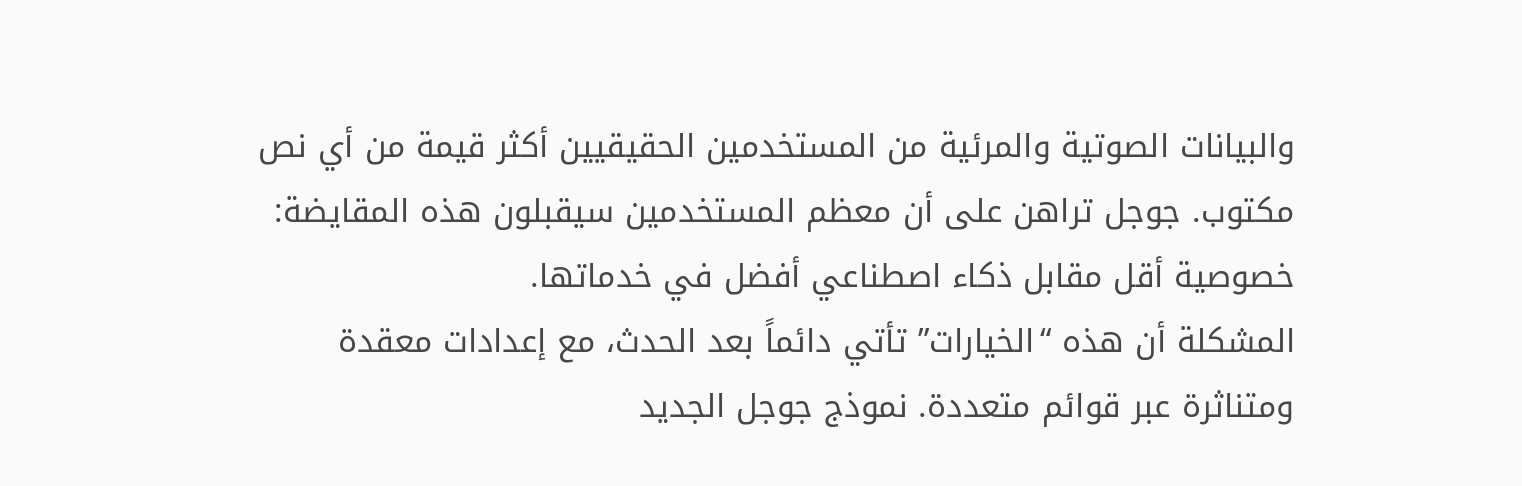والبيانات الصوتية والمرئية من المستخدمين الحقيقيين أكثر قيمة من أي نص مكتوب. جوجل تراهن على أن معظم المستخدمين سيقبلون هذه المقايضة: خصوصية أقل مقابل ذكاء اصطناعي أفضل في خدماتها.
المشكلة أن هذه “الخيارات” تأتي دائماً بعد الحدث، مع إعدادات معقدة ومتناثرة عبر قوائم متعددة. نموذج جوجل الجديد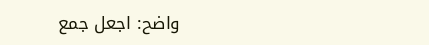واضح: اجعل جمع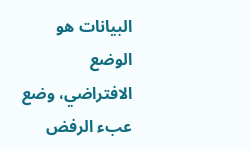البيانات هو الوضع الافتراضي، وضع عبء الرفض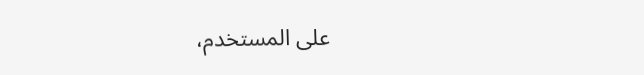على المستخدم،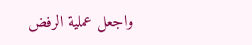واجعل عملية الرفض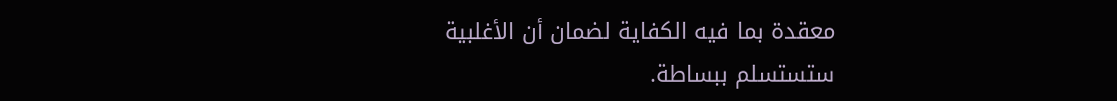معقدة بما فيه الكفاية لضمان أن الأغلبية ستستسلم ببساطة.